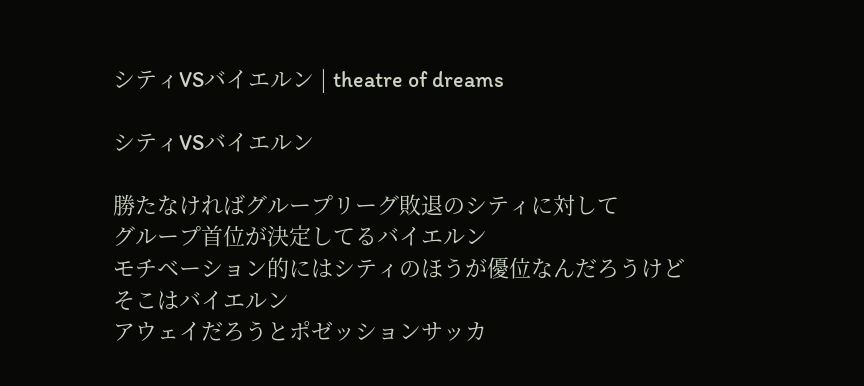シティVSバイエルン | theatre of dreams

シティVSバイエルン

勝たなければグループリーグ敗退のシティに対して
グループ首位が決定してるバイエルン
モチベーション的にはシティのほうが優位なんだろうけど
そこはバイエルン
アウェイだろうとポゼッションサッカ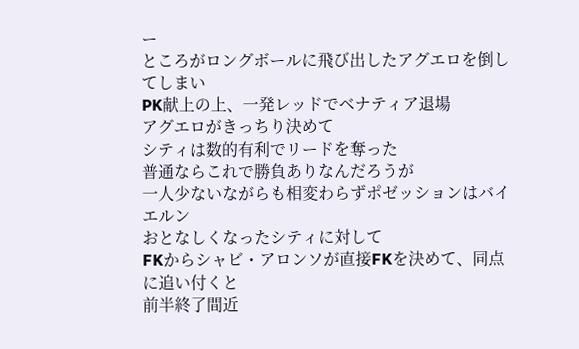ー
ところがロングボールに飛び出したアグエロを倒してしまい
PK献上の上、一発レッドでベナティア退場
アグエロがきっちり決めて
シティは数的有利でリードを奪った
普通ならこれで勝負ありなんだろうが
一人少ないながらも相変わらずポゼッションはバイエルン
おとなしくなったシティに対して
FKからシャビ・アロンソが直接FKを決めて、同点に追い付くと
前半終了間近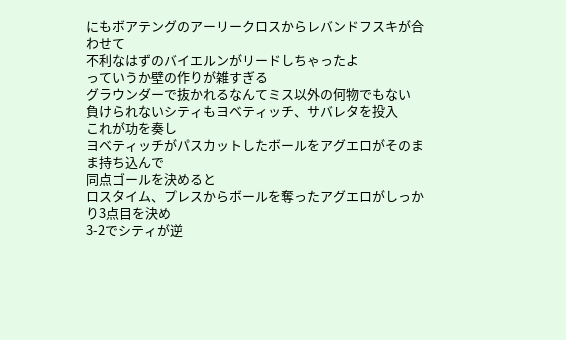にもボアテングのアーリークロスからレバンドフスキが合わせて
不利なはずのバイエルンがリードしちゃったよ
っていうか壁の作りが雑すぎる
グラウンダーで抜かれるなんてミス以外の何物でもない
負けられないシティもヨベティッチ、サバレタを投入
これが功を奏し
ヨベティッチがパスカットしたボールをアグエロがそのまま持ち込んで
同点ゴールを決めると
ロスタイム、プレスからボールを奪ったアグエロがしっかり3点目を決め
3-2でシティが逆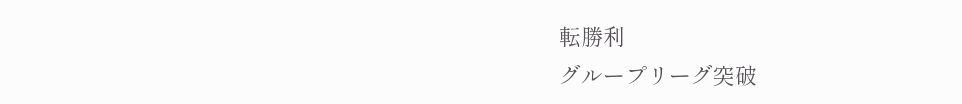転勝利
グループリーグ突破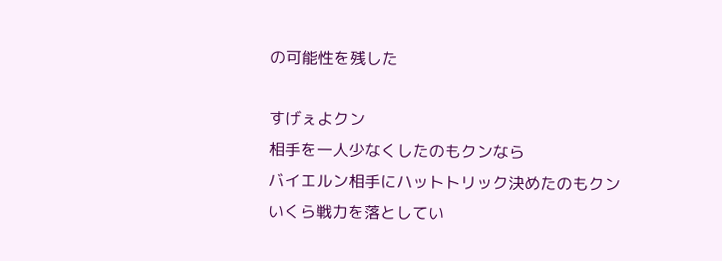の可能性を残した

すげぇよクン
相手を一人少なくしたのもクンなら
バイエルン相手にハットトリック決めたのもクン
いくら戦力を落としてい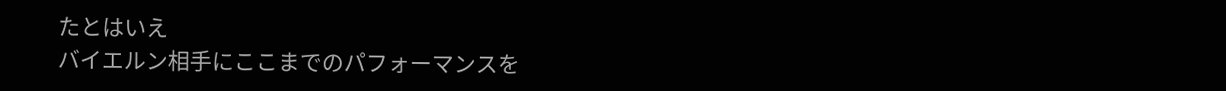たとはいえ
バイエルン相手にここまでのパフォーマンスを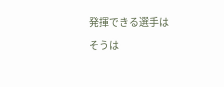発揮できる選手は
そうは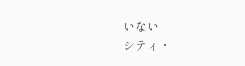いない
シティ・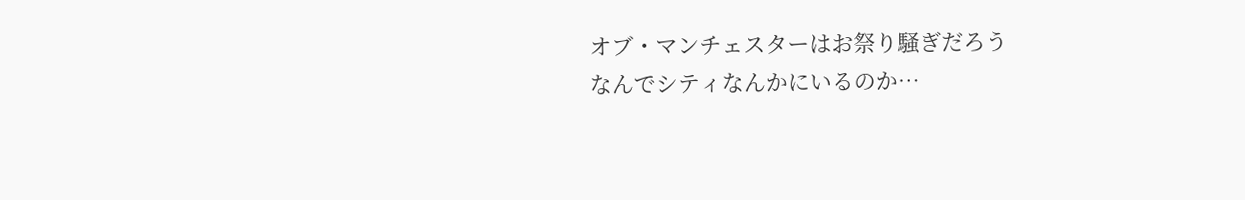オブ・マンチェスターはお祭り騒ぎだろう
なんでシティなんかにいるのか…